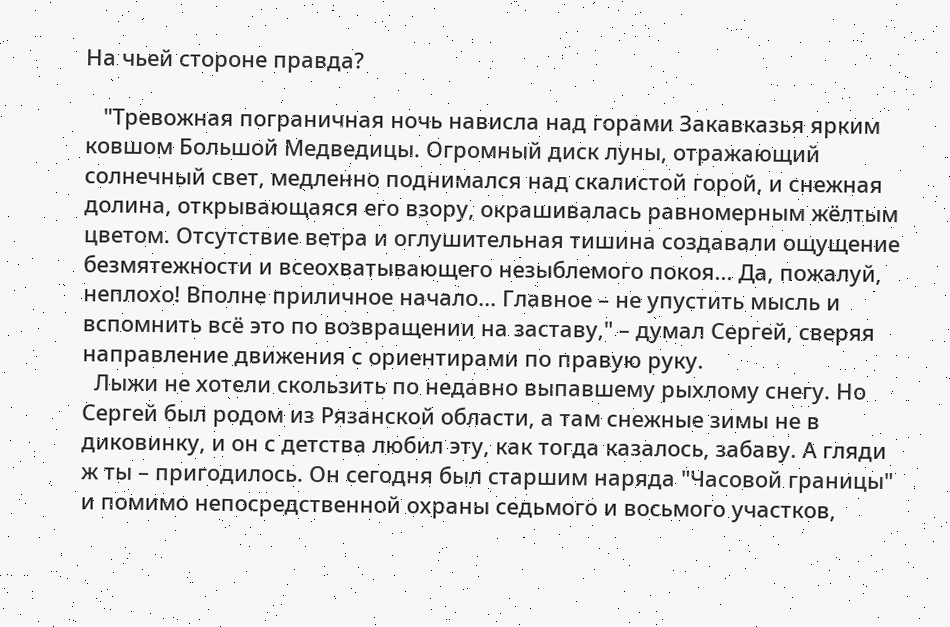На чьей стороне правда?

   "Тревожная пограничная ночь нависла над горами Закавказья ярким ковшом Большой Медведицы. Огромный диск луны, отражающий солнечный свет, медленно поднимался над скалистой горой, и снежная долина, открывающаяся его взору, окрашивалась равномерным жёлтым цветом. Отсутствие ветра и оглушительная тишина создавали ощущение безмятежности и всеохватывающего незыблемого покоя... Да, пожалуй, неплохо! Вполне приличное начало... Главное – не упустить мысль и вспомнить всё это по возвращении на заставу," – думал Сергей, сверяя направление движения с ориентирами по правую руку.
  Лыжи не хотели скользить по недавно выпавшему рыхлому снегу. Но Сергей был родом из Рязанской области, а там снежные зимы не в диковинку, и он с детства любил эту, как тогда казалось, забаву. А гляди ж ты – пригодилось. Он сегодня был старшим наряда "Часовой границы" и помимо непосредственной охраны седьмого и восьмого участков,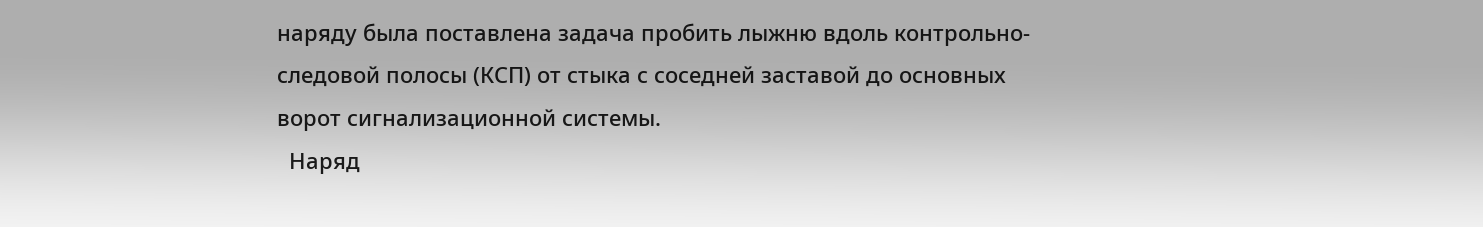наряду была поставлена задача пробить лыжню вдоль контрольно-следовой полосы (КСП) от стыка с соседней заставой до основных ворот сигнализационной системы.
  Наряд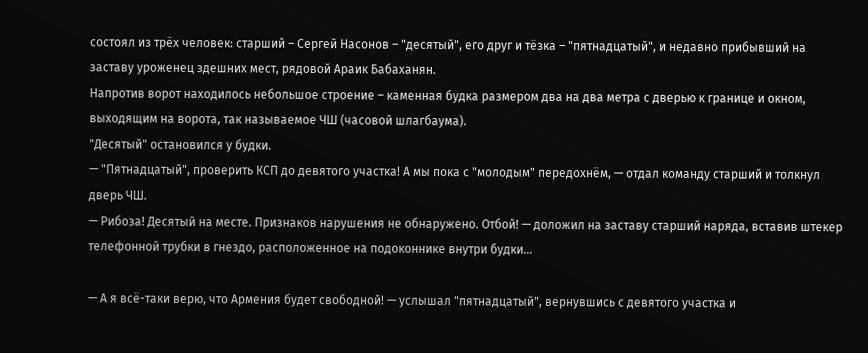состоял из трёх человек: старший – Сергей Насонов – "десятый", его друг и тёзка – "пятнадцатый", и недавно прибывший на заставу уроженец здешних мест, рядовой Араик Бабаханян.
Напротив ворот находилось небольшое строение – каменная будка размером два на два метра с дверью к границе и окном, выходящим на ворота, так называемое ЧШ (часовой шлагбаума).
"Десятый" остановился у будки.
— "Пятнадцатый", проверить КСП до девятого участка! А мы пока с "молодым" передохнём, — отдал команду старший и толкнул дверь ЧШ.
— Рибоза! Десятый на месте. Признаков нарушения не обнаружено. Отбой! — доложил на заставу старший наряда, вставив штекер телефонной трубки в гнездо, расположенное на подоконнике внутри будки...

— А я всё-таки верю, что Армения будет свободной! — услышал "пятнадцатый", вернувшись с девятого участка и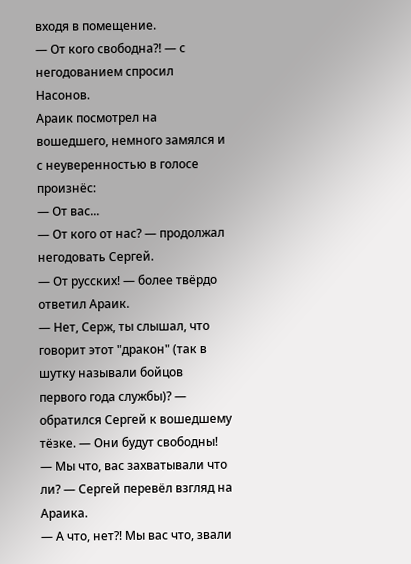входя в помещение.
— От кого свободна?! — с негодованием спросил Насонов.
Араик посмотрел на вошедшего, немного замялся и с неуверенностью в голосе произнёс:
— От вас...
— От кого от нас? — продолжал негодовать Сергей.
— От русских! — более твёрдо ответил Араик.
— Нет, Серж, ты слышал, что говорит этот "дракон" (так в шутку называли бойцов первого года службы)? — обратился Сергей к вошедшему тёзке. — Они будут свободны!
— Мы что, вас захватывали что ли? — Сергей перевёл взгляд на Араика.
— А что, нет?! Мы вас что, звали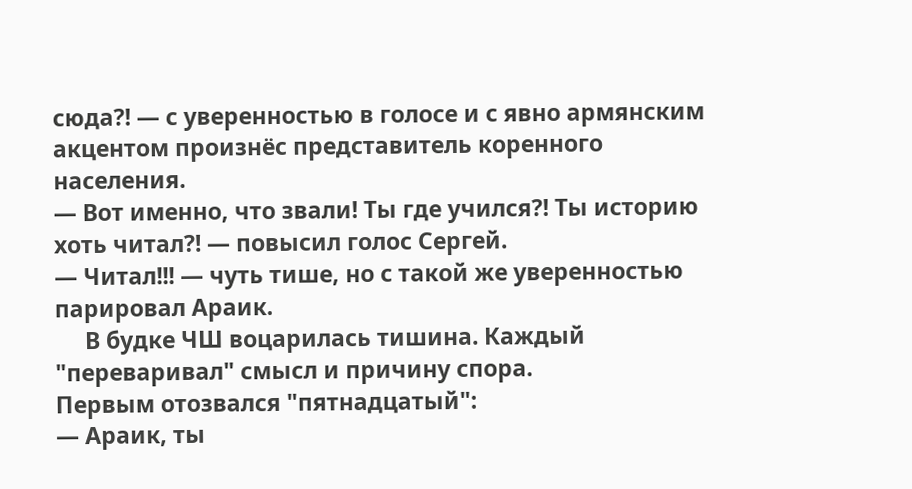сюда?! — с уверенностью в голосе и с явно армянским акцентом произнёс представитель коренного населения.
— Вот именно, что звали! Ты где учился?! Ты историю хоть читал?! — повысил голос Сергей.
— Читал!!! — чуть тише, но с такой же уверенностью парировал Араик.
     В будке ЧШ воцарилась тишина. Каждый "переваривал" смысл и причину спора.
Первым отозвался "пятнадцатый":
— Араик, ты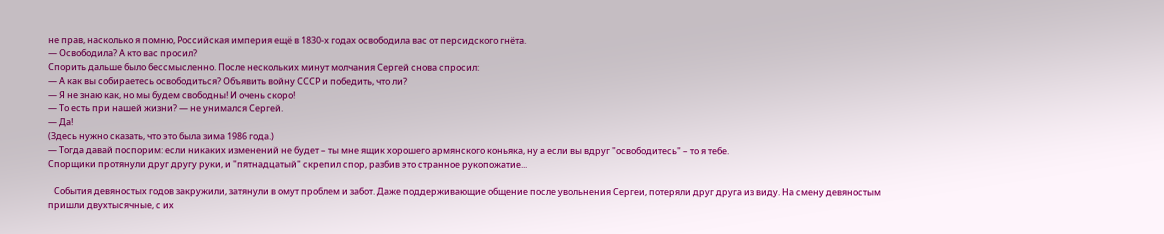не прав, насколько я помню, Российская империя ещё в 1830-х годах освободила вас от персидского гнёта.
— Освободила? А кто вас просил?
Спорить дальше было бессмысленно. После нескольких минут молчания Сергей снова спросил:
— А как вы собираетесь освободиться? Объявить войну СССР и победить, что ли?
— Я не знаю как, но мы будем свободны! И очень скоро!
— То есть при нашей жизни? — не унимался Сергей.
— Да!
(Здесь нужно сказать, что это была зима 1986 года.)
— Тогда давай поспорим: если никаких изменений не будет – ты мне ящик хорошего армянского коньяка, ну а если вы вдруг "освободитесь" – то я тебе.
Спорщики протянули друг другу руки, и "пятнадцатый" скрепил спор, разбив это странное рукопожатие...

   События девяностых годов закружили, затянули в омут проблем и забот. Даже поддерживающие общение после увольнения Сергеи, потеряли друг друга из виду. На смену девяностым пришли двухтысячные, с их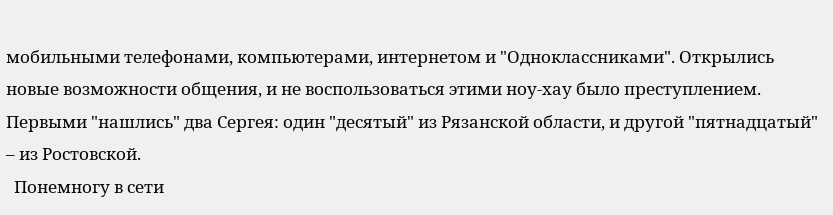мобильными телефонами, компьютерами, интернетом и "Одноклассниками". Открылись новые возможности общения, и не воспользоваться этими ноу-хау было преступлением. Первыми "нашлись" два Сергея: один "десятый" из Рязанской области, и другой "пятнадцатый" – из Ростовской.
  Понемногу в сети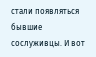стали появляться бывшие сослуживцы. И вот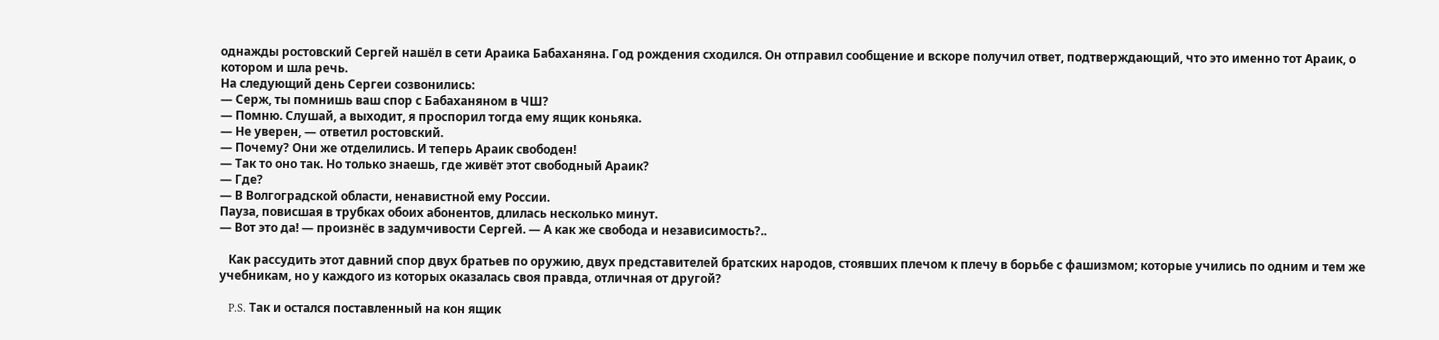однажды ростовский Сергей нашёл в сети Араика Бабаханяна. Год рождения сходился. Он отправил сообщение и вскоре получил ответ, подтверждающий, что это именно тот Араик, о котором и шла речь.
На следующий день Сергеи созвонились:
— Серж, ты помнишь ваш спор с Бабаханяном в ЧШ?
— Помню. Слушай, а выходит, я проспорил тогда ему ящик коньяка.
— Не уверен, — ответил ростовский.
— Почему? Они же отделились. И теперь Араик свободен!
— Так то оно так. Но только знаешь, где живёт этот свободный Араик?
— Где?
— В Волгоградской области, ненавистной ему России.
Пауза, повисшая в трубках обоих абонентов, длилась несколько минут.
— Вот это да! — произнёс в задумчивости Сергей. — А как же свобода и независимость?..

   Как рассудить этот давний спор двух братьев по оружию, двух представителей братских народов, стоявших плечом к плечу в борьбе с фашизмом; которые учились по одним и тем же учебникам, но у каждого из которых оказалась своя правда, отличная от другой?

   P.S. Так и остался поставленный на кон ящик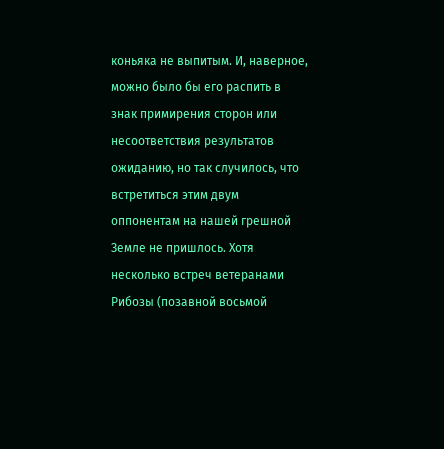коньяка не выпитым. И, наверное, можно было бы его распить в знак примирения сторон или несоответствия результатов ожиданию, но так случилось, что встретиться этим двум оппонентам на нашей грешной Земле не пришлось. Хотя несколько встреч ветеранами Рибозы (позавной восьмой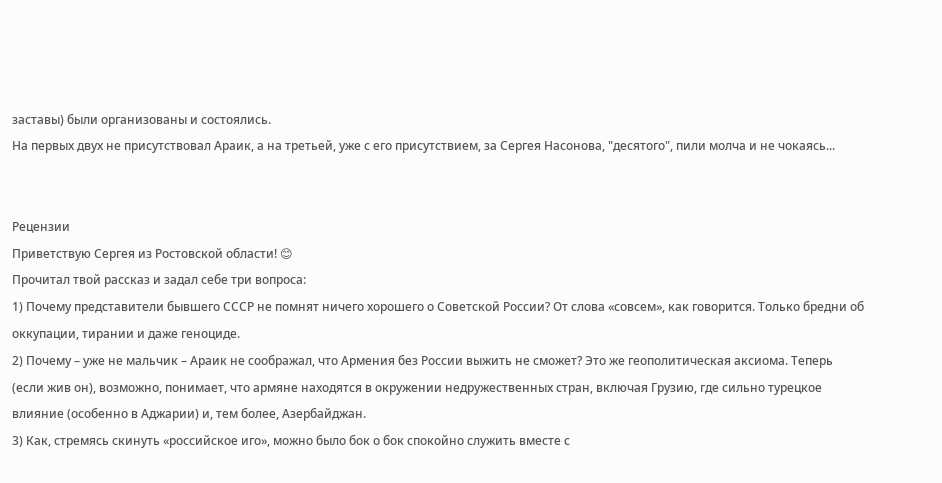заставы) были организованы и состоялись.
На первых двух не присутствовал Араик, а на третьей, уже с его присутствием, за Сергея Насонова, "десятого", пили молча и не чокаясь...


Рецензии
Приветствую Сергея из Ростовской области! 😊
Прочитал твой рассказ и задал себе три вопроса:
1) Почему представители бывшего СССР не помнят ничего хорошего о Советской России? От слова «совсем», как говорится. Только бредни об оккупации, тирании и даже геноциде.
2) Почему – уже не мальчик – Араик не соображал, что Армения без России выжить не сможет? Это же геополитическая аксиома. Теперь (если жив он), возможно, понимает, что армяне находятся в окружении недружественных стран, включая Грузию, где сильно турецкое влияние (особенно в Аджарии) и, тем более, Азербайджан.
3) Как, стремясь скинуть «российское иго», можно было бок о бок спокойно служить вместе с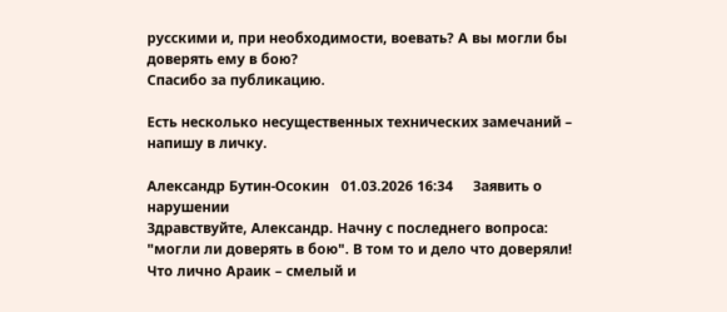русскими и, при необходимости, воевать? А вы могли бы доверять ему в бою?
Спасибо за публикацию.

Есть несколько несущественных технических замечаний – напишу в личку.

Александр Бутин-Осокин   01.03.2026 16:34     Заявить о нарушении
Здравствуйте, Александр. Начну с последнего вопроса: "могли ли доверять в бою". В том то и дело что доверяли! Что лично Араик – смелый и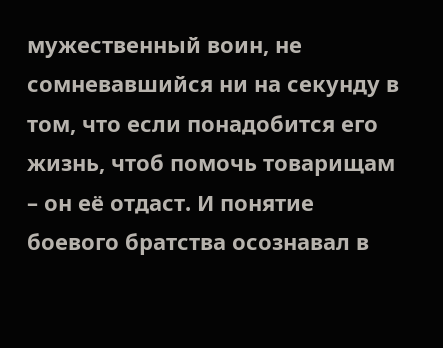мужественный воин, не сомневавшийся ни на секунду в том, что если понадобится его жизнь, чтоб помочь товарищам – он её отдаст. И понятие боевого братства осознавал в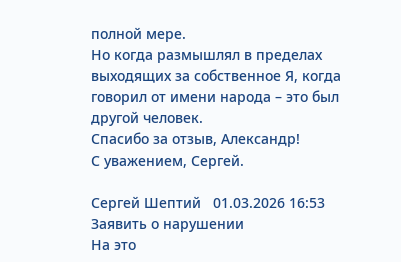полной мере.
Но когда размышлял в пределах выходящих за собственное Я, когда говорил от имени народа – это был другой человек.
Спасибо за отзыв, Александр!
С уважением, Сергей.

Сергей Шептий   01.03.2026 16:53   Заявить о нарушении
На это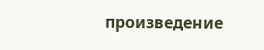произведение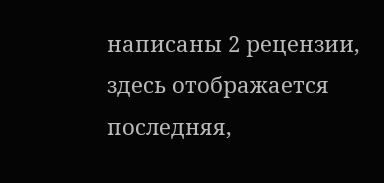написаны 2 рецензии, здесь отображается последняя,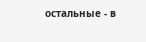остальные - в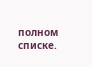полном списке.